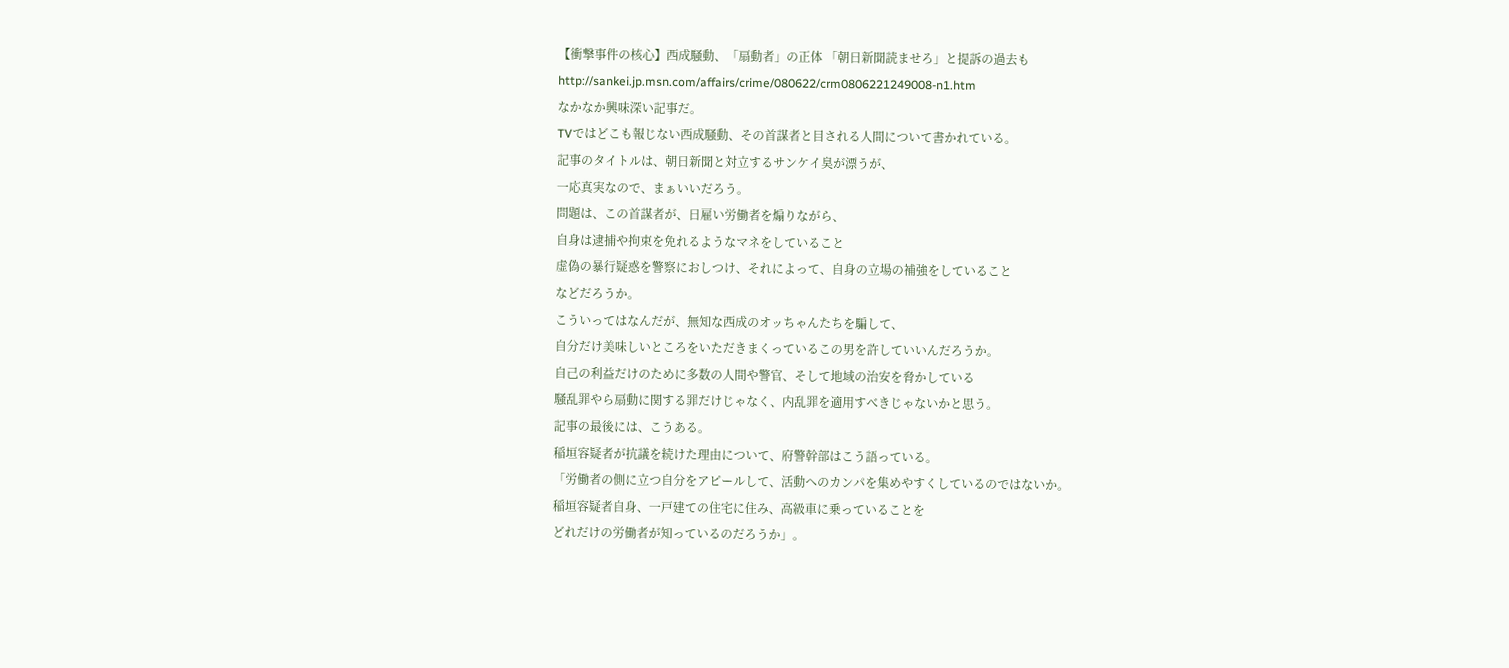【衝撃事件の核心】西成騒動、「扇動者」の正体 「朝日新聞読ませろ」と提訴の過去も
http://sankei.jp.msn.com/affairs/crime/080622/crm0806221249008-n1.htm
なかなか興味深い記事だ。
TVではどこも報じない西成騒動、その首謀者と目される人間について書かれている。
記事のタイトルは、朝日新聞と対立するサンケイ臭が漂うが、
一応真実なので、まぁいいだろう。
問題は、この首謀者が、日雇い労働者を煽りながら、
自身は逮捕や拘束を免れるようなマネをしていること
虚偽の暴行疑惑を警察におしつけ、それによって、自身の立場の補強をしていること
などだろうか。
こういってはなんだが、無知な西成のオッちゃんたちを騙して、
自分だけ美味しいところをいただきまくっているこの男を許していいんだろうか。
自己の利益だけのために多数の人間や警官、そして地域の治安を脅かしている
騒乱罪やら扇動に関する罪だけじゃなく、内乱罪を適用すべきじゃないかと思う。
記事の最後には、こうある。
稲垣容疑者が抗議を続けた理由について、府警幹部はこう語っている。
「労働者の側に立つ自分をアピールして、活動へのカンパを集めやすくしているのではないか。
稲垣容疑者自身、一戸建ての住宅に住み、高級車に乗っていることを
どれだけの労働者が知っているのだろうか」。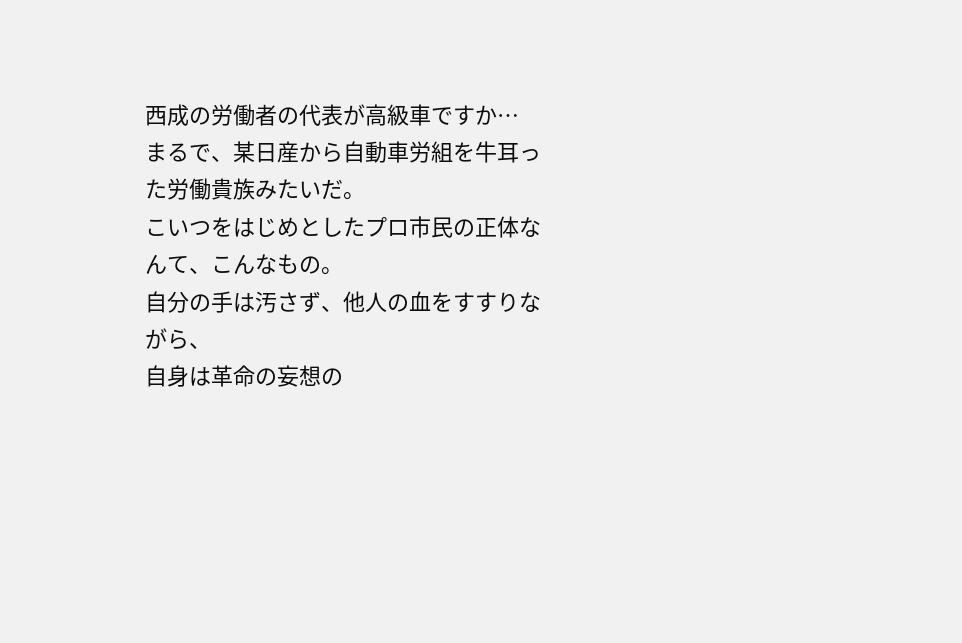西成の労働者の代表が高級車ですか…
まるで、某日産から自動車労組を牛耳った労働貴族みたいだ。
こいつをはじめとしたプロ市民の正体なんて、こんなもの。
自分の手は汚さず、他人の血をすすりながら、
自身は革命の妄想の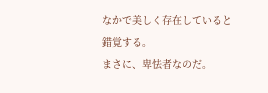なかで美しく存在していると錯覚する。
まさに、卑怯者なのだ。